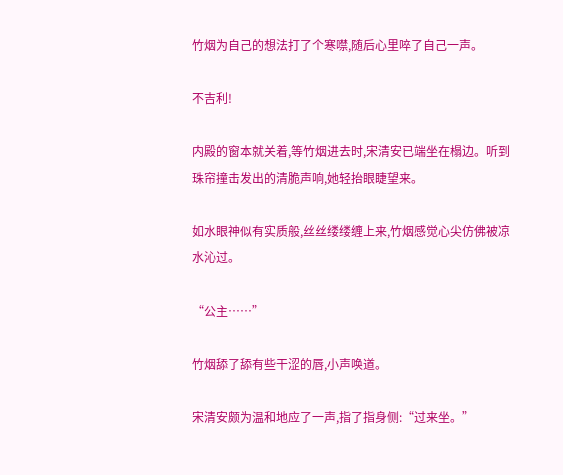竹烟为自己的想法打了个寒噤,随后心里啐了自己一声。

不吉利!

内殿的窗本就关着,等竹烟进去时,宋清安已端坐在榻边。听到珠帘撞击发出的清脆声响,她轻抬眼睫望来。

如水眼神似有实质般,丝丝缕缕缠上来,竹烟感觉心尖仿佛被凉水沁过。

“公主……”

竹烟舔了舔有些干涩的唇,小声唤道。

宋清安颇为温和地应了一声,指了指身侧:“过来坐。”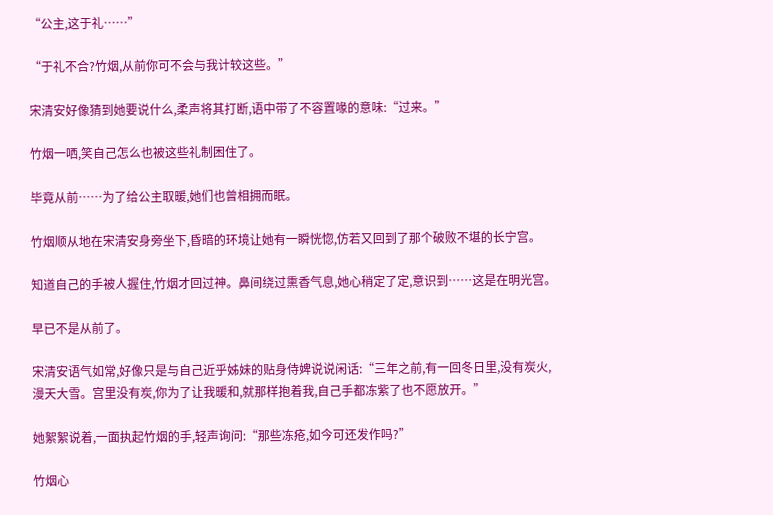“公主,这于礼……”

“于礼不合?竹烟,从前你可不会与我计较这些。”

宋清安好像猜到她要说什么,柔声将其打断,语中带了不容置喙的意味:“过来。”

竹烟一哂,笑自己怎么也被这些礼制困住了。

毕竟从前……为了给公主取暖,她们也曾相拥而眠。

竹烟顺从地在宋清安身旁坐下,昏暗的环境让她有一瞬恍惚,仿若又回到了那个破败不堪的长宁宫。

知道自己的手被人握住,竹烟才回过神。鼻间绕过熏香气息,她心稍定了定,意识到……这是在明光宫。

早已不是从前了。

宋清安语气如常,好像只是与自己近乎姊妹的贴身侍婢说说闲话:“三年之前,有一回冬日里,没有炭火,漫天大雪。宫里没有炭,你为了让我暖和,就那样抱着我,自己手都冻紫了也不愿放开。”

她絮絮说着,一面执起竹烟的手,轻声询问:“那些冻疮,如今可还发作吗?”

竹烟心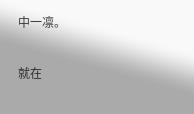中一凛。

就在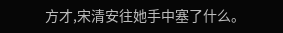方才,宋清安往她手中塞了什么。